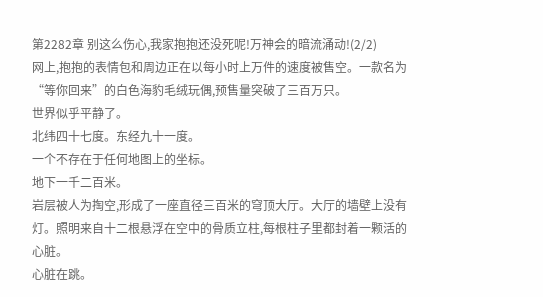第2282章 别这么伤心,我家抱抱还没死呢!万神会的暗流涌动!(2/2)
网上,抱抱的表情包和周边正在以每小时上万件的速度被售空。一款名为“等你回来”的白色海豹毛绒玩偶,预售量突破了三百万只。
世界似乎平静了。
北纬四十七度。东经九十一度。
一个不存在于任何地图上的坐标。
地下一千二百米。
岩层被人为掏空,形成了一座直径三百米的穹顶大厅。大厅的墙壁上没有灯。照明来自十二根悬浮在空中的骨质立柱,每根柱子里都封着一颗活的心脏。
心脏在跳。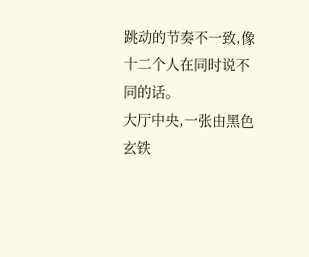跳动的节奏不一致,像十二个人在同时说不同的话。
大厅中央,一张由黑色玄铁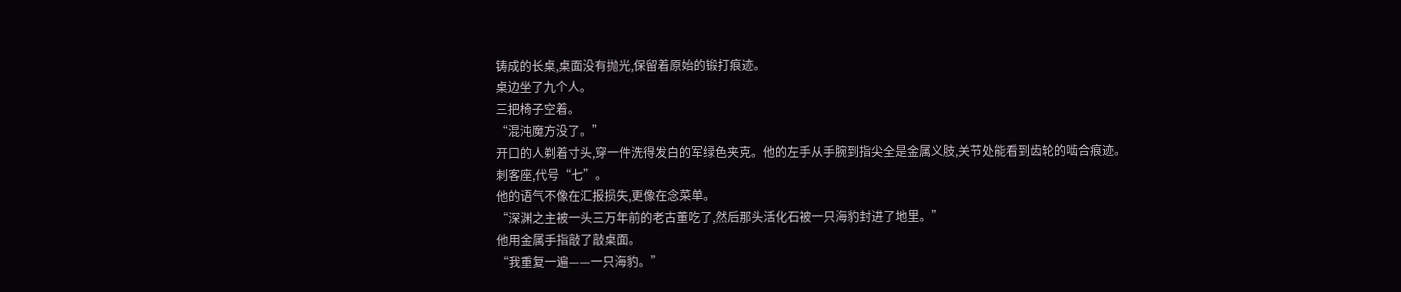铸成的长桌,桌面没有抛光,保留着原始的锻打痕迹。
桌边坐了九个人。
三把椅子空着。
“混沌魔方没了。”
开口的人剃着寸头,穿一件洗得发白的军绿色夹克。他的左手从手腕到指尖全是金属义肢,关节处能看到齿轮的啮合痕迹。
刺客座,代号“七”。
他的语气不像在汇报损失,更像在念菜单。
“深渊之主被一头三万年前的老古董吃了,然后那头活化石被一只海豹封进了地里。”
他用金属手指敲了敲桌面。
“我重复一遍——一只海豹。”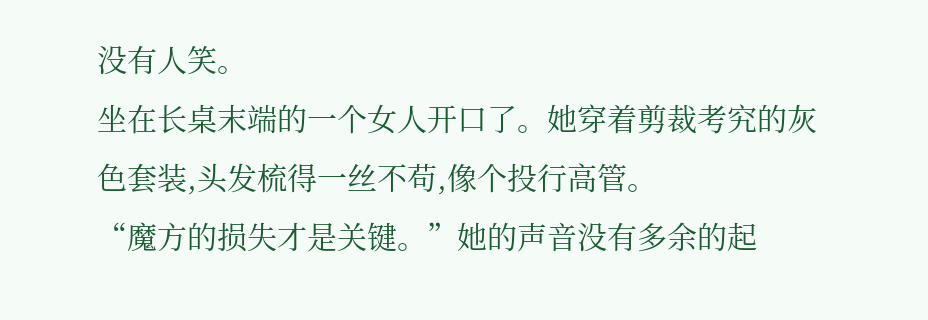没有人笑。
坐在长桌末端的一个女人开口了。她穿着剪裁考究的灰色套装,头发梳得一丝不苟,像个投行高管。
“魔方的损失才是关键。”她的声音没有多余的起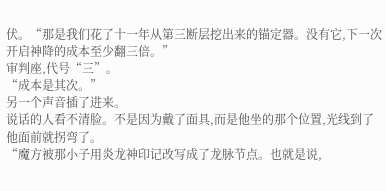伏。“那是我们花了十一年从第三断层挖出来的锚定器。没有它,下一次开启神降的成本至少翻三倍。”
审判座,代号“三”。
“成本是其次。”
另一个声音插了进来。
说话的人看不清脸。不是因为戴了面具,而是他坐的那个位置,光线到了他面前就拐弯了。
“魔方被那小子用炎龙神印记改写成了龙脉节点。也就是说,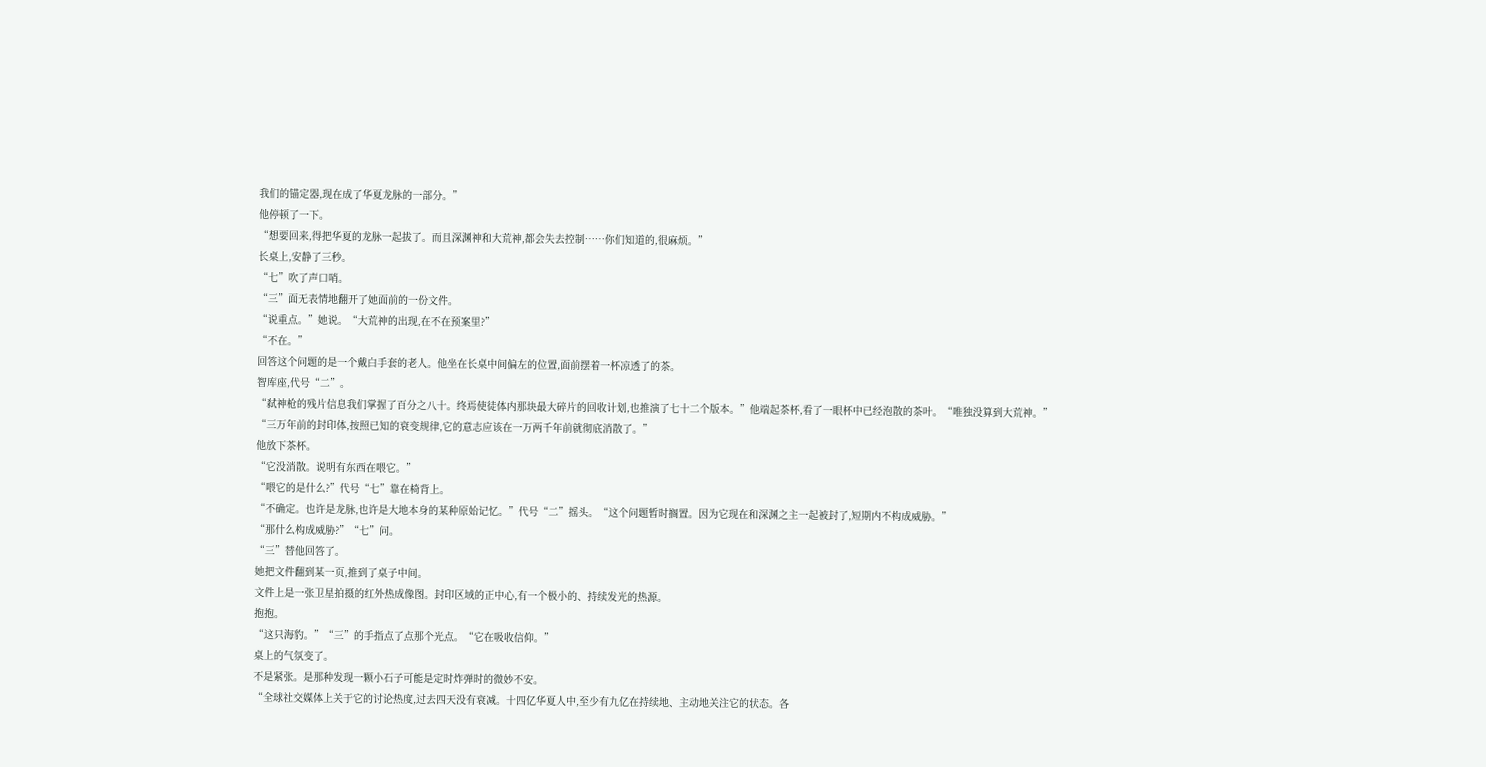我们的锚定器,现在成了华夏龙脉的一部分。”
他停顿了一下。
“想要回来,得把华夏的龙脉一起拔了。而且深渊神和大荒神,都会失去控制……你们知道的,很麻烦。”
长桌上,安静了三秒。
“七”吹了声口哨。
“三”面无表情地翻开了她面前的一份文件。
“说重点。”她说。“大荒神的出现,在不在预案里?”
“不在。”
回答这个问题的是一个戴白手套的老人。他坐在长桌中间偏左的位置,面前摆着一杯凉透了的茶。
智库座,代号“二”。
“弑神枪的残片信息我们掌握了百分之八十。终焉使徒体内那块最大碎片的回收计划,也推演了七十二个版本。”他端起茶杯,看了一眼杯中已经泡散的茶叶。“唯独没算到大荒神。”
“三万年前的封印体,按照已知的衰变规律,它的意志应该在一万两千年前就彻底消散了。”
他放下茶杯。
“它没消散。说明有东西在喂它。”
“喂它的是什么?”代号“七”靠在椅背上。
“不确定。也许是龙脉,也许是大地本身的某种原始记忆。”代号“二”摇头。“这个问题暂时搁置。因为它现在和深渊之主一起被封了,短期内不构成威胁。”
“那什么构成威胁?”“七”问。
“三”替他回答了。
她把文件翻到某一页,推到了桌子中间。
文件上是一张卫星拍摄的红外热成像图。封印区域的正中心,有一个极小的、持续发光的热源。
抱抱。
“这只海豹。”“三”的手指点了点那个光点。“它在吸收信仰。”
桌上的气氛变了。
不是紧张。是那种发现一颗小石子可能是定时炸弹时的微妙不安。
“全球社交媒体上关于它的讨论热度,过去四天没有衰减。十四亿华夏人中,至少有九亿在持续地、主动地关注它的状态。各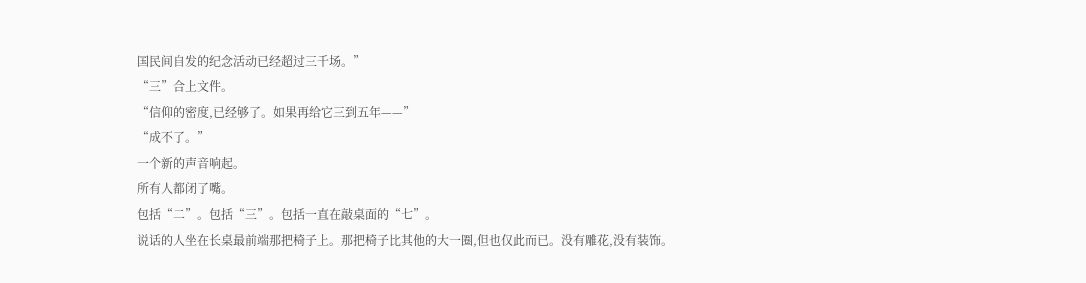国民间自发的纪念活动已经超过三千场。”
“三”合上文件。
“信仰的密度,已经够了。如果再给它三到五年——”
“成不了。”
一个新的声音响起。
所有人都闭了嘴。
包括“二”。包括“三”。包括一直在敲桌面的“七”。
说话的人坐在长桌最前端那把椅子上。那把椅子比其他的大一圈,但也仅此而已。没有雕花,没有装饰。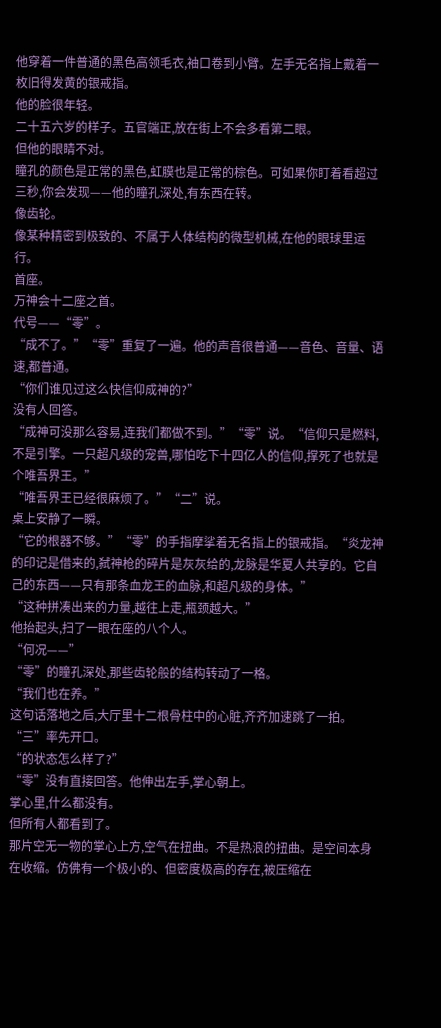他穿着一件普通的黑色高领毛衣,袖口卷到小臂。左手无名指上戴着一枚旧得发黄的银戒指。
他的脸很年轻。
二十五六岁的样子。五官端正,放在街上不会多看第二眼。
但他的眼睛不对。
瞳孔的颜色是正常的黑色,虹膜也是正常的棕色。可如果你盯着看超过三秒,你会发现——他的瞳孔深处,有东西在转。
像齿轮。
像某种精密到极致的、不属于人体结构的微型机械,在他的眼球里运行。
首座。
万神会十二座之首。
代号——“零”。
“成不了。”“零”重复了一遍。他的声音很普通——音色、音量、语速,都普通。
“你们谁见过这么快信仰成神的?”
没有人回答。
“成神可没那么容易,连我们都做不到。”“零”说。“信仰只是燃料,不是引擎。一只超凡级的宠兽,哪怕吃下十四亿人的信仰,撑死了也就是个唯吾界王。”
“唯吾界王已经很麻烦了。”“二”说。
桌上安静了一瞬。
“它的根器不够。”“零”的手指摩挲着无名指上的银戒指。“炎龙神的印记是借来的,弑神枪的碎片是灰灰给的,龙脉是华夏人共享的。它自己的东西——只有那条血龙王的血脉,和超凡级的身体。”
“这种拼凑出来的力量,越往上走,瓶颈越大。”
他抬起头,扫了一眼在座的八个人。
“何况——”
“零”的瞳孔深处,那些齿轮般的结构转动了一格。
“我们也在养。”
这句话落地之后,大厅里十二根骨柱中的心脏,齐齐加速跳了一拍。
“三”率先开口。
“的状态怎么样了?”
“零”没有直接回答。他伸出左手,掌心朝上。
掌心里,什么都没有。
但所有人都看到了。
那片空无一物的掌心上方,空气在扭曲。不是热浪的扭曲。是空间本身在收缩。仿佛有一个极小的、但密度极高的存在,被压缩在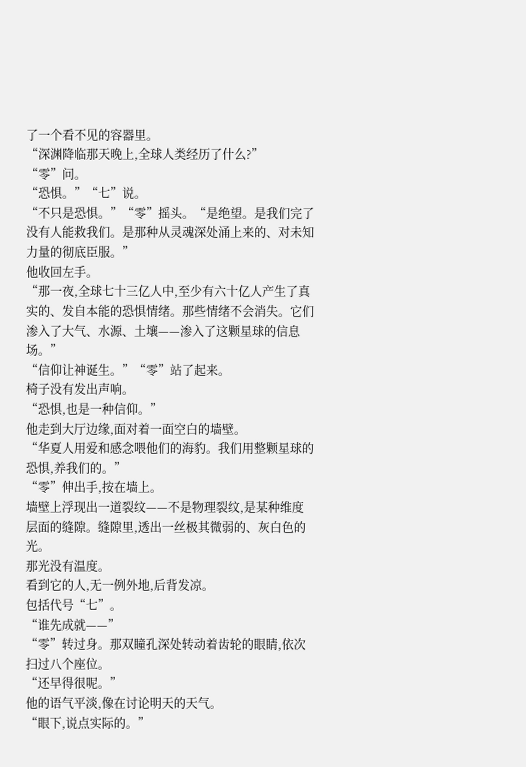了一个看不见的容器里。
“深渊降临那天晚上,全球人类经历了什么?”
“零”问。
“恐惧。”“七”说。
“不只是恐惧。”“零”摇头。“是绝望。是我们完了没有人能救我们。是那种从灵魂深处涌上来的、对未知力量的彻底臣服。”
他收回左手。
“那一夜,全球七十三亿人中,至少有六十亿人产生了真实的、发自本能的恐惧情绪。那些情绪不会消失。它们渗入了大气、水源、土壤——渗入了这颗星球的信息场。”
“信仰让神诞生。”“零”站了起来。
椅子没有发出声响。
“恐惧,也是一种信仰。”
他走到大厅边缘,面对着一面空白的墙壁。
“华夏人用爱和感念喂他们的海豹。我们用整颗星球的恐惧,养我们的。”
“零”伸出手,按在墙上。
墙壁上浮现出一道裂纹——不是物理裂纹,是某种维度层面的缝隙。缝隙里,透出一丝极其微弱的、灰白色的光。
那光没有温度。
看到它的人,无一例外地,后背发凉。
包括代号“七”。
“谁先成就——”
“零”转过身。那双瞳孔深处转动着齿轮的眼睛,依次扫过八个座位。
“还早得很呢。”
他的语气平淡,像在讨论明天的天气。
“眼下,说点实际的。”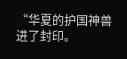“华夏的护国神兽进了封印。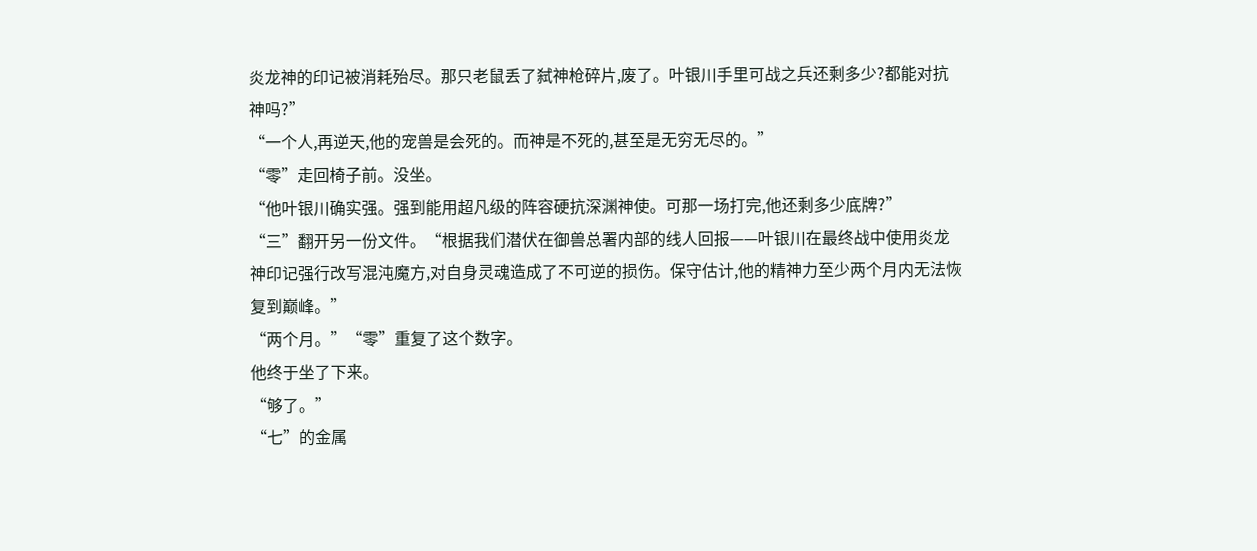炎龙神的印记被消耗殆尽。那只老鼠丢了弑神枪碎片,废了。叶银川手里可战之兵还剩多少?都能对抗神吗?”
“一个人,再逆天,他的宠兽是会死的。而神是不死的,甚至是无穷无尽的。”
“零”走回椅子前。没坐。
“他叶银川确实强。强到能用超凡级的阵容硬抗深渊神使。可那一场打完,他还剩多少底牌?”
“三”翻开另一份文件。“根据我们潜伏在御兽总署内部的线人回报——叶银川在最终战中使用炎龙神印记强行改写混沌魔方,对自身灵魂造成了不可逆的损伤。保守估计,他的精神力至少两个月内无法恢复到巅峰。”
“两个月。”“零”重复了这个数字。
他终于坐了下来。
“够了。”
“七”的金属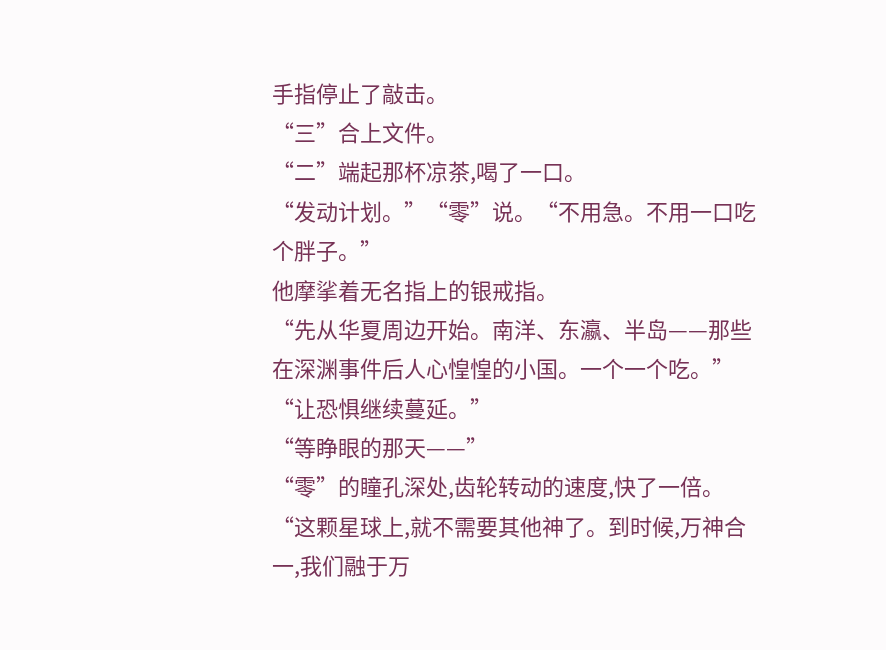手指停止了敲击。
“三”合上文件。
“二”端起那杯凉茶,喝了一口。
“发动计划。”“零”说。“不用急。不用一口吃个胖子。”
他摩挲着无名指上的银戒指。
“先从华夏周边开始。南洋、东瀛、半岛——那些在深渊事件后人心惶惶的小国。一个一个吃。”
“让恐惧继续蔓延。”
“等睁眼的那天——”
“零”的瞳孔深处,齿轮转动的速度,快了一倍。
“这颗星球上,就不需要其他神了。到时候,万神合一,我们融于万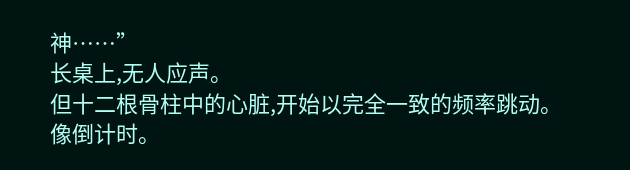神……”
长桌上,无人应声。
但十二根骨柱中的心脏,开始以完全一致的频率跳动。
像倒计时。